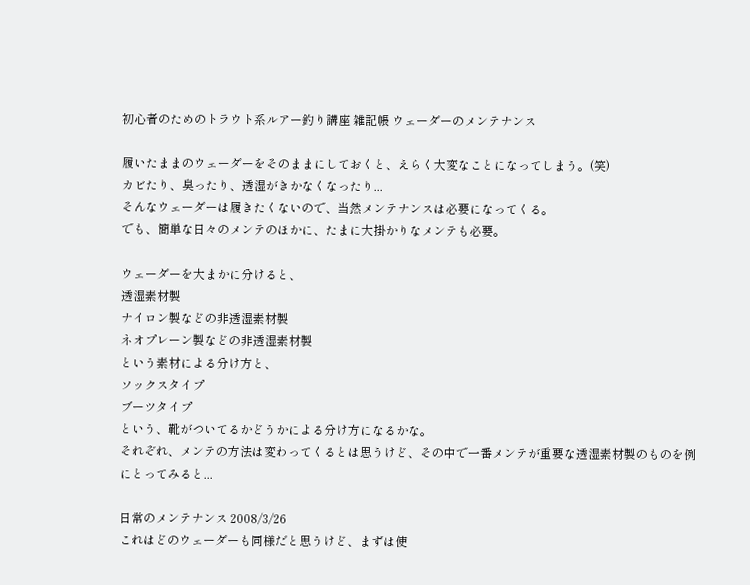初心者のためのトラウト系ルアー釣り講座 雑記帳 ウェーダーのメンテナンス

履いたままのウェーダーをそのままにしておくと、えらく大変なことになってしまう。(笑)
カビたり、臭ったり、透湿がきかなくなったり...
そんなウェーダーは履きたくないので、当然メンテナンスは必要になってくる。
でも、簡単な日々のメンテのほかに、たまに大掛かりなメンテも必要。

ウェーダーを大まかに分けると、
透湿素材製
ナイロン製などの非透湿素材製
ネオプレーン製などの非透湿素材製
という素材による分け方と、
ソックスタイプ
ブーツタイプ
という、靴がついてるかどうかによる分け方になるかな。
それぞれ、メンテの方法は変わってくるとは思うけど、その中で一番メンテが重要な透湿素材製のものを例にとってみると...

日常のメンテナンス 2008/3/26
これはどのウェーダーも同様だと思うけど、まずは使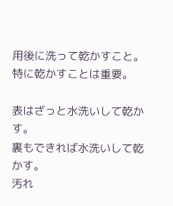用後に洗って乾かすこと。
特に乾かすことは重要。

表はざっと水洗いして乾かす。
裏もできれば水洗いして乾かす。
汚れ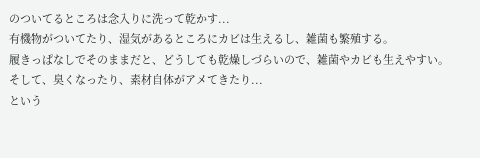のついてるところは念入りに洗って乾かす...
有機物がついてたり、湿気があるところにカビは生えるし、雑菌も繁殖する。
履きっぱなしでそのままだと、どうしても乾燥しづらいので、雑菌やカビも生えやすい。
そして、臭くなったり、素材自体がアメてきたり...
という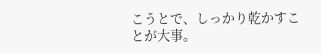こうとで、しっかり乾かすことが大事。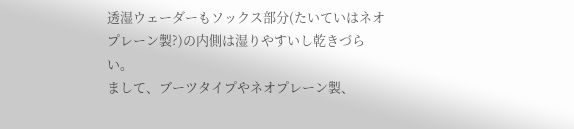透湿ウェーダーもソックス部分(たいていはネオプレーン製?)の内側は湿りやすいし乾きづらい。
まして、ブーツタイプやネオプレーン製、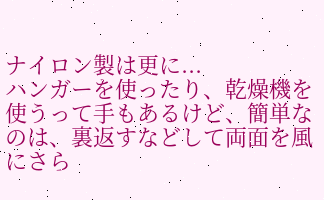ナイロン製は更に...
ハンガーを使ったり、乾燥機を使うって手もあるけど、簡単なのは、裏返すなどして両面を風にさら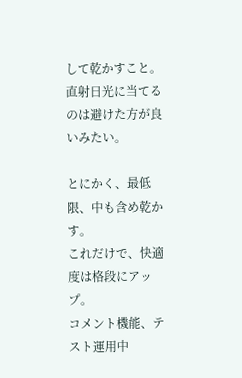して乾かすこと。
直射日光に当てるのは避けた方が良いみたい。

とにかく、最低限、中も含め乾かす。
これだけで、快適度は格段にアップ。
コメント機能、テスト運用中